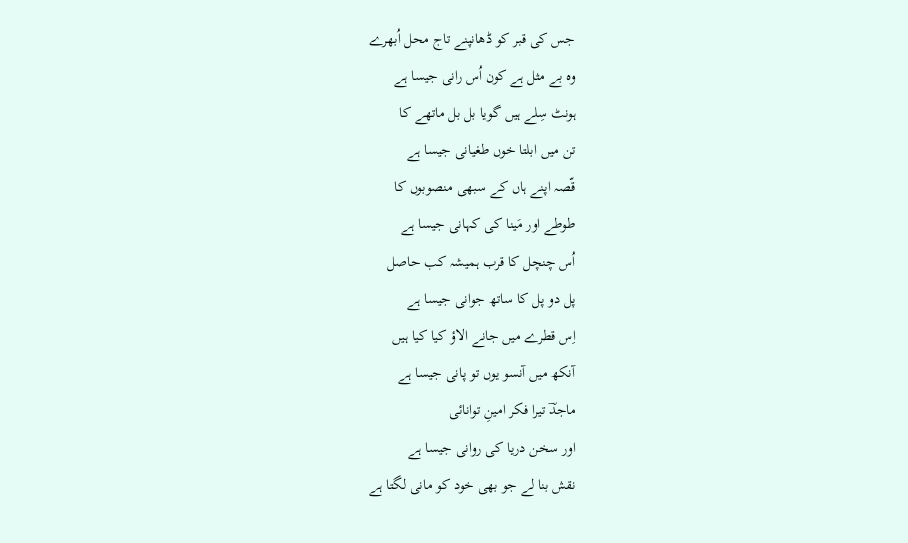جس کی قبر کو ڈھانپنے تاج محل اُبھرے
وہ بے مثل ہے کون اُس رانی جیسا ہے
ہونٹ سِلے ہیں گویا بل بل ماتھے کا
تن میں ابلتا خوں طغیانی جیسا ہے
قّصہ اپنے ہاں کے سبھی منصوبوں کا
طوطے اور مَینا کی کہانی جیسا ہے
اُس چنچل کا قرب ہمیشہ کب حاصل
پل دو پل کا ساتھ جوانی جیسا ہے
اِس قطرے میں جانے الاؤ کیا کیا ہیں
آنکھ میں آنسو یوں تو پانی جیسا ہے
ماجدؔ تیرا فکر امینِ توانائی
اور سخن دریا کی روانی جیسا ہے
نقش بنا لے جو بھی خود کو مانی لگتا ہے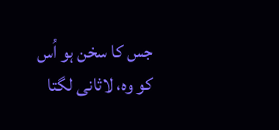جس کا سخن ہو اُس کو وہ، لاثانی لگتا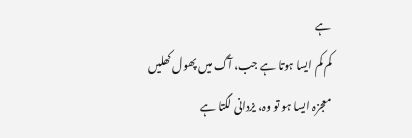ہے
کم کم ایسا ہوتا ہے جب، آگ میں پھول کھلیں
معجزہ ایسا ہو تو وہ، یزدانی لگتا ہے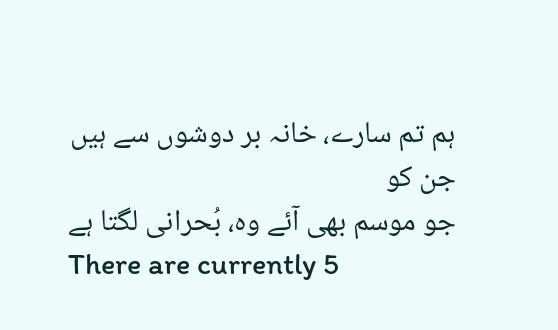ہم تم سارے، خانہ بر دوشوں سے ہیں جن کو
جو موسم بھی آئے وہ، بُحرانی لگتا ہے
There are currently 5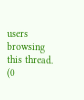users browsing this thread. (0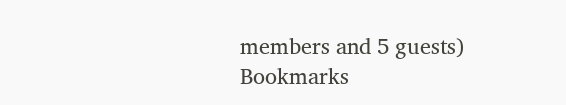members and 5 guests)
Bookmarks